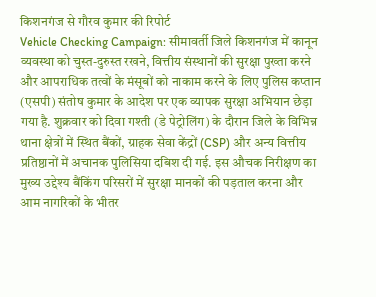किशनगंज से गौरव कुमार की रिपोर्ट
Vehicle Checking Campaign: सीमावर्ती जिले किशनगंज में कानून व्यवस्था को चुस्त-दुरुस्त रखने, वित्तीय संस्थानों की सुरक्षा पुख्ता करने और आपराधिक तत्वों के मंसूबों को नाकाम करने के लिए पुलिस कप्तान (एसपी) संतोष कुमार के आदेश पर एक व्यापक सुरक्षा अभियान छेड़ा गया है. शुक्रवार को दिवा गश्ती (डे पेट्रोलिंग) के दौरान जिले के विभिन्न थाना क्षेत्रों में स्थित बैंकों, ग्राहक सेवा केंद्रों (CSP) और अन्य वित्तीय प्रतिष्ठानों में अचानक पुलिसिया दबिश दी गई. इस औचक निरीक्षण का मुख्य उद्देश्य बैंकिंग परिसरों में सुरक्षा मानकों की पड़ताल करना और आम नागरिकों के भीतर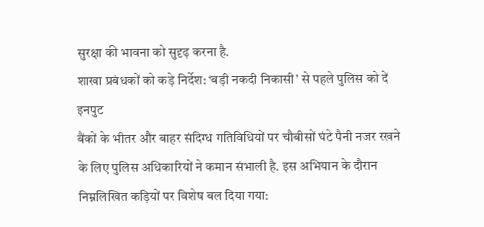सुरक्षा की भावना को सुदृढ़ करना है.
शाखा प्रबंधकों को कड़े निर्देश: ‘बड़ी नकदी निकासी’ से पहले पुलिस को दें इनपुट
बैंकों के भीतर और बाहर संदिग्ध गतिविधियों पर चौबीसों घंटे पैनी नजर रखने के लिए पुलिस अधिकारियों ने कमान संभाली है. इस अभियान के दौरान निम्नलिखित कड़ियों पर विशेष बल दिया गया: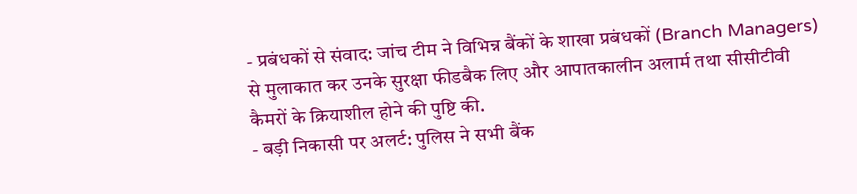- प्रबंधकों से संवाद: जांच टीम ने विभिन्न बैंकों के शाखा प्रबंधकों (Branch Managers) से मुलाकात कर उनके सुरक्षा फीडबैक लिए और आपातकालीन अलार्म तथा सीसीटीवी कैमरों के क्रियाशील होने की पुष्टि की.
- बड़ी निकासी पर अलर्ट: पुलिस ने सभी बैंक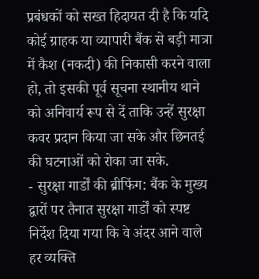प्रबंधकों को सख्त हिदायत दी है कि यदि कोई ग्राहक या व्यापारी बैंक से बड़ी मात्रा में कैश (नकदी) की निकासी करने वाला हो, तो इसकी पूर्व सूचना स्थानीय थाने को अनिवार्य रूप से दें ताकि उन्हें सुरक्षा कवर प्रदान किया जा सके और छिनतई की घटनाओं को रोका जा सके.
- सुरक्षा गार्डों की ब्रीफिंग: बैंक के मुख्य द्वारों पर तैनात सुरक्षा गार्डों को स्पष्ट निर्देश दिया गया कि वे अंदर आने वाले हर व्यक्ति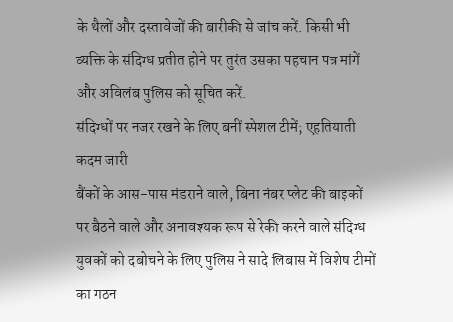के थैलों और दस्तावेजों की बारीकी से जांच करें. किसी भी व्यक्ति के संदिग्ध प्रतीत होने पर तुरंत उसका पहचान पत्र मांगें और अविलंब पुलिस को सूचित करें.
संदिग्धों पर नजर रखने के लिए बनीं स्पेशल टीमें; एहतियाती कदम जारी
बैंकों के आस-पास मंडराने वाले, बिना नंबर प्लेट की बाइकों पर बैठने वाले और अनावश्यक रूप से रेकी करने वाले संदिग्ध युवकों को दबोचने के लिए पुलिस ने सादे लिबास में विशेष टीमों का गठन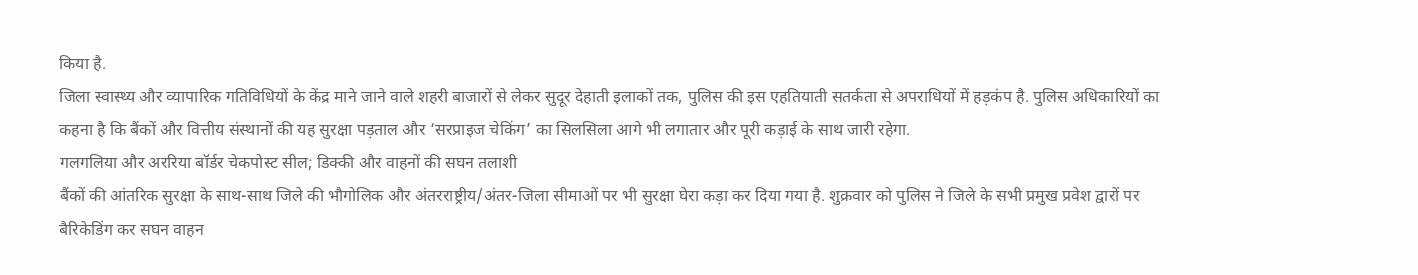किया है.
जिला स्वास्थ्य और व्यापारिक गतिविधियों के केंद्र माने जाने वाले शहरी बाजारों से लेकर सुदूर देहाती इलाकों तक, पुलिस की इस एहतियाती सतर्कता से अपराधियों में हड़कंप है. पुलिस अधिकारियों का कहना है कि बैंकों और वित्तीय संस्थानों की यह सुरक्षा पड़ताल और ‘सरप्राइज चेकिंग’ का सिलसिला आगे भी लगातार और पूरी कड़ाई के साथ जारी रहेगा.
गलगलिया और अररिया बॉर्डर चेकपोस्ट सील; डिक्की और वाहनों की सघन तलाशी
बैंकों की आंतरिक सुरक्षा के साथ-साथ जिले की भौगोलिक और अंतरराष्ट्रीय/अंतर-जिला सीमाओं पर भी सुरक्षा घेरा कड़ा कर दिया गया है. शुक्रवार को पुलिस ने जिले के सभी प्रमुख प्रवेश द्वारों पर बैरिकेडिंग कर सघन वाहन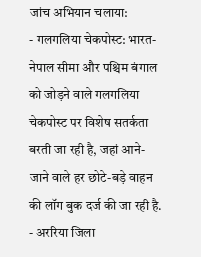जांच अभियान चलाया:
- गलगलिया चेकपोस्ट: भारत-नेपाल सीमा और पश्चिम बंगाल को जोड़ने वाले गलगलिया चेकपोस्ट पर विशेष सतर्कता बरती जा रही है, जहां आने-जाने वाले हर छोटे-बड़े वाहन की लॉग बुक दर्ज की जा रही है.
- अररिया जिला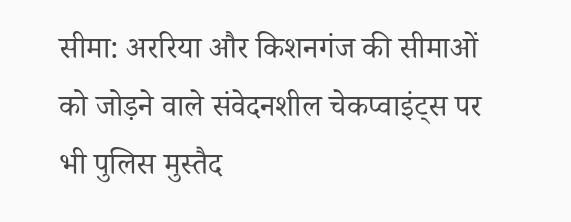सीमा: अररिया और किशनगंज की सीमाओं को जोड़ने वाले संवेदनशील चेकप्वाइंट्स पर भी पुलिस मुस्तैद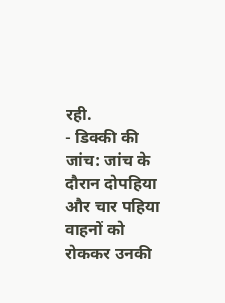रही.
- डिक्की की जांच: जांच के दौरान दोपहिया और चार पहिया वाहनों को रोककर उनकी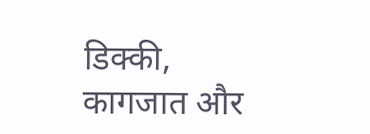डिक्की, कागजात और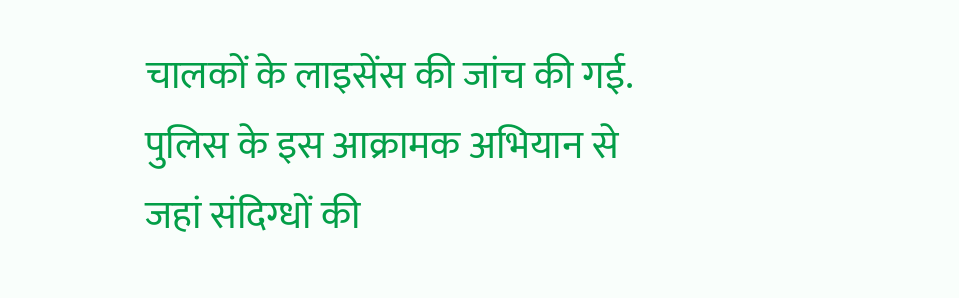चालकों के लाइसेंस की जांच की गई. पुलिस के इस आक्रामक अभियान से जहां संदिग्धों की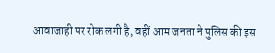आवाजाही पर रोक लगी है, वहीं आम जनता ने पुलिस की इस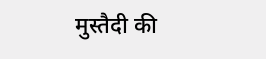मुस्तैदी की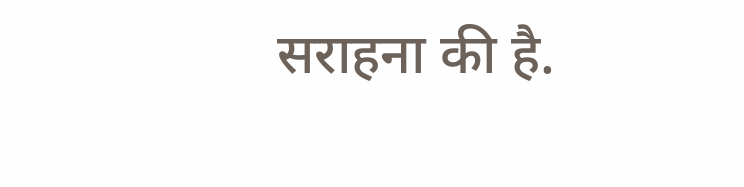सराहना की है.